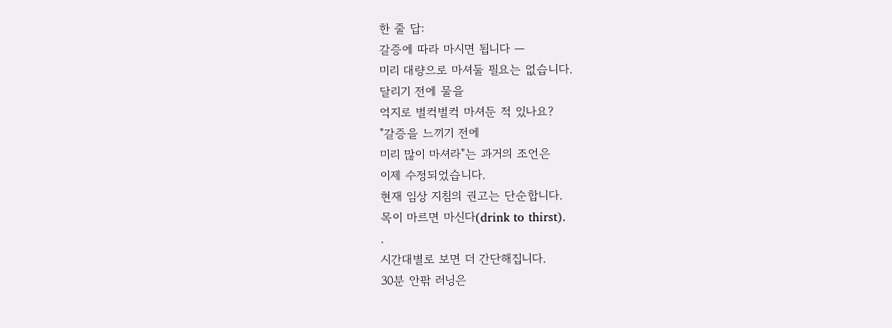한 줄 답:
갈증에 따라 마시면 됩니다 —
미리 대량으로 마셔둘 필요는 없습니다.
달리기 전에 물을
억지로 벌컥벌컥 마셔둔 적 있나요?
"갈증을 느끼기 전에
미리 많이 마셔라"는 과거의 조언은
이제 수정되었습니다.
현재 임상 지침의 권고는 단순합니다.
목이 마르면 마신다(drink to thirst).
.
시간대별로 보면 더 간단해집니다.
30분 안팎 러닝은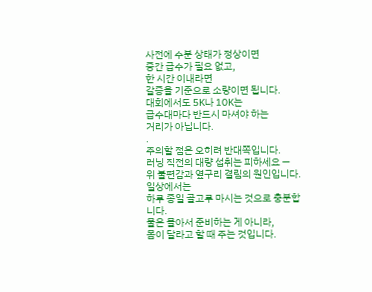사전에 수분 상태가 정상이면
중간 급수가 필요 없고,
한 시간 이내라면
갈증을 기준으로 소량이면 됩니다.
대회에서도 5K나 10K는
급수대마다 반드시 마셔야 하는
거리가 아닙니다.
.
주의할 점은 오히려 반대쪽입니다.
러닝 직전의 대량 섭취는 피하세요 —
위 불편감과 옆구리 결림의 원인입니다.
일상에서는
하루 종일 골고루 마시는 것으로 충분합니다.
물은 몰아서 준비하는 게 아니라,
몸이 달라고 할 때 주는 것입니다.